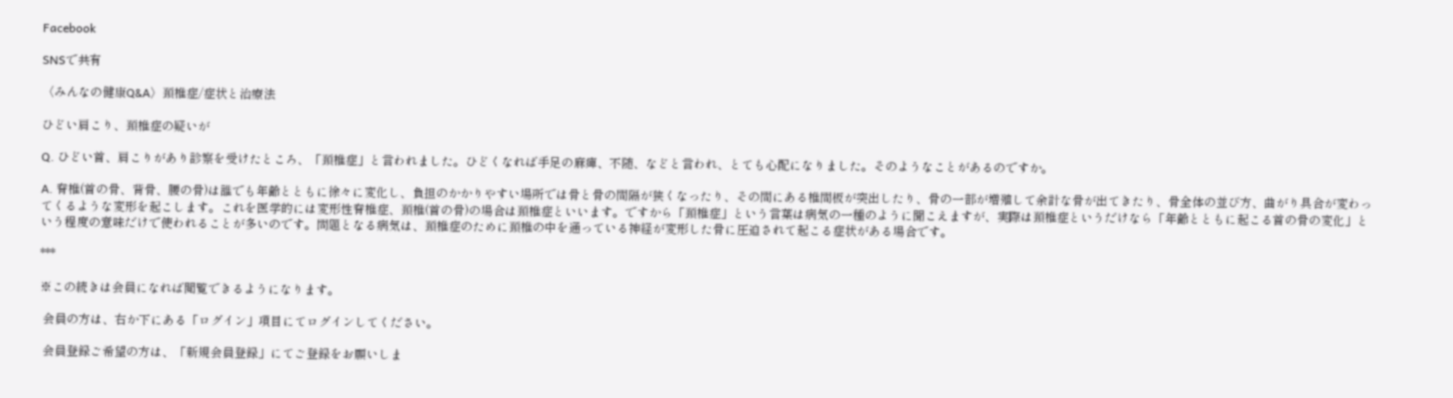Facebook

SNSで共有

〈みんなの健康Q&A〉頚椎症/症状と治療法

ひどい肩こり、頚椎症の疑いが

Q. ひどい首、肩こりがあり診察を受けたところ、「頚椎症」と言われました。ひどくなれば手足の麻痺、不随、などと言われ、とても心配になりました。そのようなことがあるのですか。

A. 脊椎(首の骨、背骨、腰の骨)は誰でも年齢とともに徐々に変化し、負担のかかりやすい場所では骨と骨の間隔が狭くなったり、その間にある椎間板が突出したり、骨の一部が増殖して余計な骨が出てきたり、骨全体の並び方、曲がり具合が変わってくるような変形を起こします。これを医学的には変形性脊椎症、頚椎(首の骨)の場合は頚椎症といいます。ですから「頚椎症」という言葉は病気の一種のように聞こえますが、実際は頚椎症というだけなら「年齢とともに起こる首の骨の変化」という程度の意味だけで使われることが多いのです。問題となる病気は、頚椎症のために頚椎の中を通っている神経が変形した骨に圧迫されて起こる症状がある場合です。

***

※この続きは会員になれば閲覧できるようになります。

 会員の方は、右か下にある「ログイン」項目にてログインしてください。

 会員登録ご希望の方は、「新規会員登録」にてご登録をお願いしま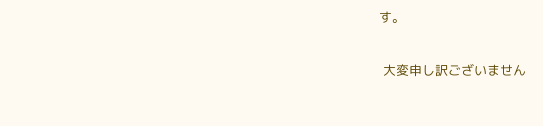す。

 大変申し訳ございません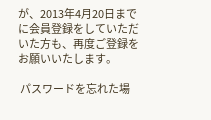が、2013年4月20日までに会員登録をしていただいた方も、再度ご登録をお願いいたします。

 パスワードを忘れた場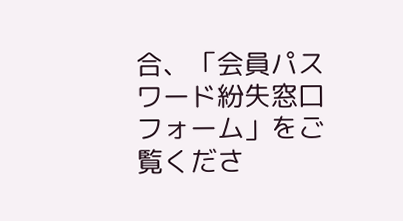合、「会員パスワード紛失窓口フォーム」をご覧くださ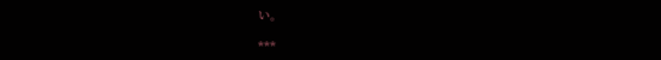い。

***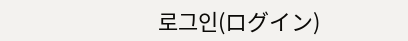로그인(ログイン)